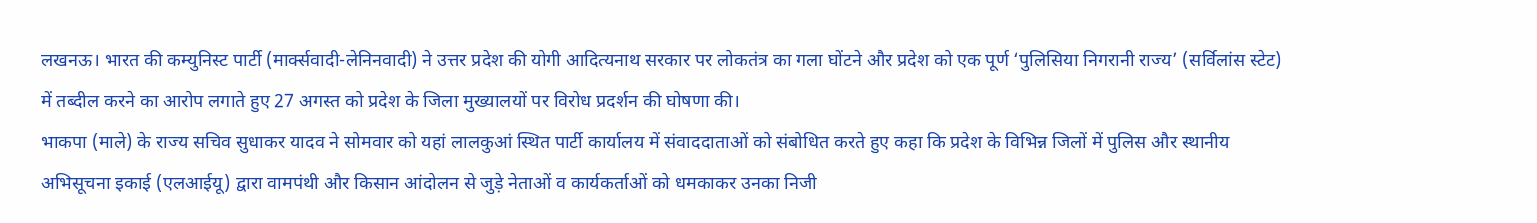लखनऊ। भारत की कम्युनिस्ट पार्टी (मार्क्सवादी-लेनिनवादी) ने उत्तर प्रदेश की योगी आदित्यनाथ सरकार पर लोकतंत्र का गला घोंटने और प्रदेश को एक पूर्ण ‘पुलिसिया निगरानी राज्य’ (सर्विलांस स्टेट) में तब्दील करने का आरोप लगाते हुए 27 अगस्त को प्रदेश के जिला मुख्यालयों पर विरोध प्रदर्शन की घोषणा की।
भाकपा (माले) के राज्य सचिव सुधाकर यादव ने सोमवार को यहां लालकुआं स्थित पार्टी कार्यालय में संवाददाताओं को संबोधित करते हुए कहा कि प्रदेश के विभिन्न जिलों में पुलिस और स्थानीय अभिसूचना इकाई (एलआईयू) द्वारा वामपंथी और किसान आंदोलन से जुड़े नेताओं व कार्यकर्ताओं को धमकाकर उनका निजी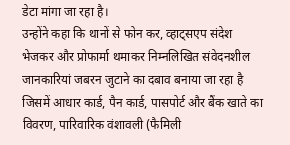डेटा मांगा जा रहा है।
उन्होंने कहा कि थानों से फोन कर, व्हाट्सएप संदेश भेजकर और प्रोफार्मा थमाकर निम्नलिखित संवेदनशील जानकारियां जबरन जुटाने का दबाव बनाया जा रहा है जिसमें आधार कार्ड, पैन कार्ड, पासपोर्ट और बैंक खाते का विवरण, पारिवारिक वंशावली (फैमिली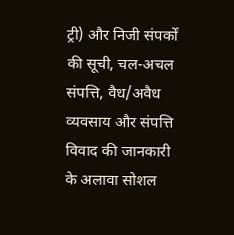ट्री) और निजी संपर्कों की सूची, चल-अचल संपत्ति, वैध/अवैध व्यवसाय और संपत्ति विवाद की जानकारी के अलावा सोशल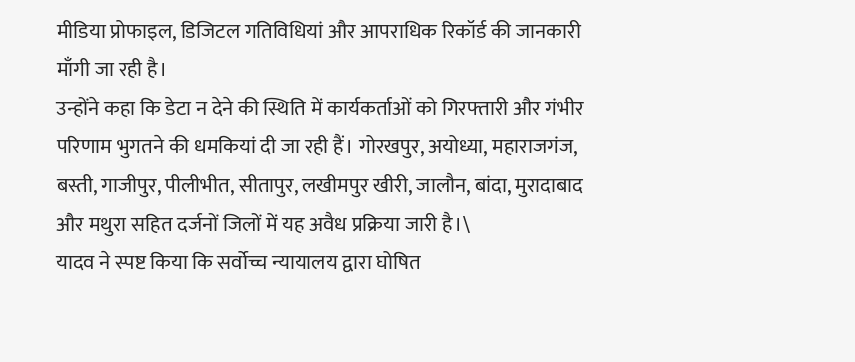मीडिया प्रोफाइल, डिजिटल गतिविधियां और आपराधिक रिकॉर्ड की जानकारी माँगी जा रही है।
उन्होंने कहा कि डेटा न देने की स्थिति में कार्यकर्ताओं को गिरफ्तारी और गंभीर परिणाम भुगतने की धमकियां दी जा रही हैं। गोरखपुर, अयोध्या, महाराजगंज, बस्ती, गाजीपुर, पीलीभीत, सीतापुर, लखीमपुर खीरी, जालौन, बांदा, मुरादाबाद और मथुरा सहित दर्जनों जिलों में यह अवैध प्रक्रिया जारी है।\
यादव ने स्पष्ट किया कि सर्वोच्च न्यायालय द्वारा घोषित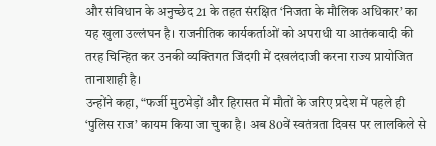और संविधान के अनुच्छेद 21 के तहत संरक्षित ‘निजता के मौलिक अधिकार’ का यह खुला उल्लंघन है। राजनीतिक कार्यकर्ताओं को अपराधी या आतंकवादी की तरह चिन्हित कर उनकी व्यक्तिगत जिंदगी में दखलंदाजी करना राज्य प्रायोजित तानाशाही है।
उन्होंने कहा, “फर्जी मुठभेड़ों और हिरासत में मौतों के जरिए प्रदेश में पहले ही ‘पुलिस राज’ कायम किया जा चुका है। अब 80वें स्वतंत्रता दिवस पर लालकिले से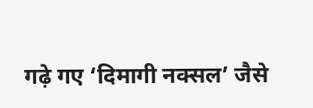गढ़े गए ‘दिमागी नक्सल’ जैसे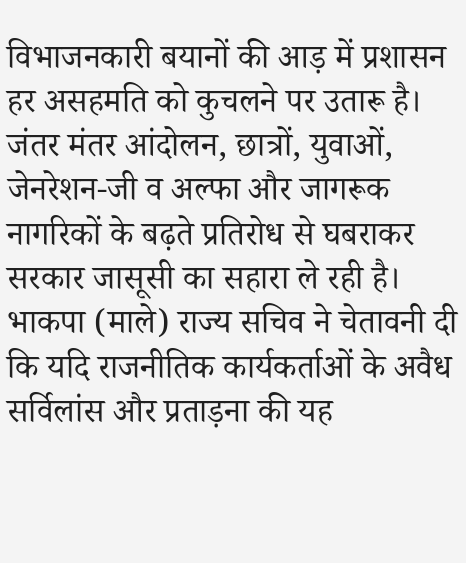विभाजनकारी बयानों की आड़ में प्रशासन हर असहमति को कुचलने पर उतारू है। जंतर मंतर आंदोलन, छात्रों, युवाओं, जेनरेशन-जी व अल्फा और जागरूक नागरिकों के बढ़ते प्रतिरोध से घबराकर सरकार जासूसी का सहारा ले रही है।
भाकपा (माले) राज्य सचिव ने चेतावनी दी कि यदि राजनीतिक कार्यकर्ताओं के अवैध सर्विलांस और प्रताड़ना की यह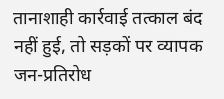तानाशाही कार्रवाई तत्काल बंद नहीं हुई, तो सड़कों पर व्यापक जन-प्रतिरोध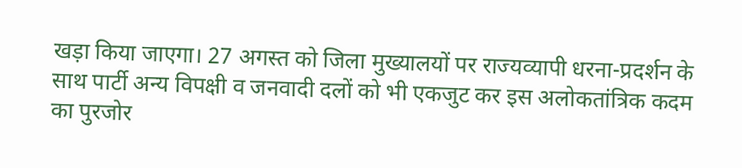खड़ा किया जाएगा। 27 अगस्त को जिला मुख्यालयों पर राज्यव्यापी धरना-प्रदर्शन के साथ पार्टी अन्य विपक्षी व जनवादी दलों को भी एकजुट कर इस अलोकतांत्रिक कदम का पुरजोर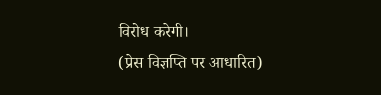विरोध करेगी।
(प्रेस विज्ञप्ति पर आधारित)